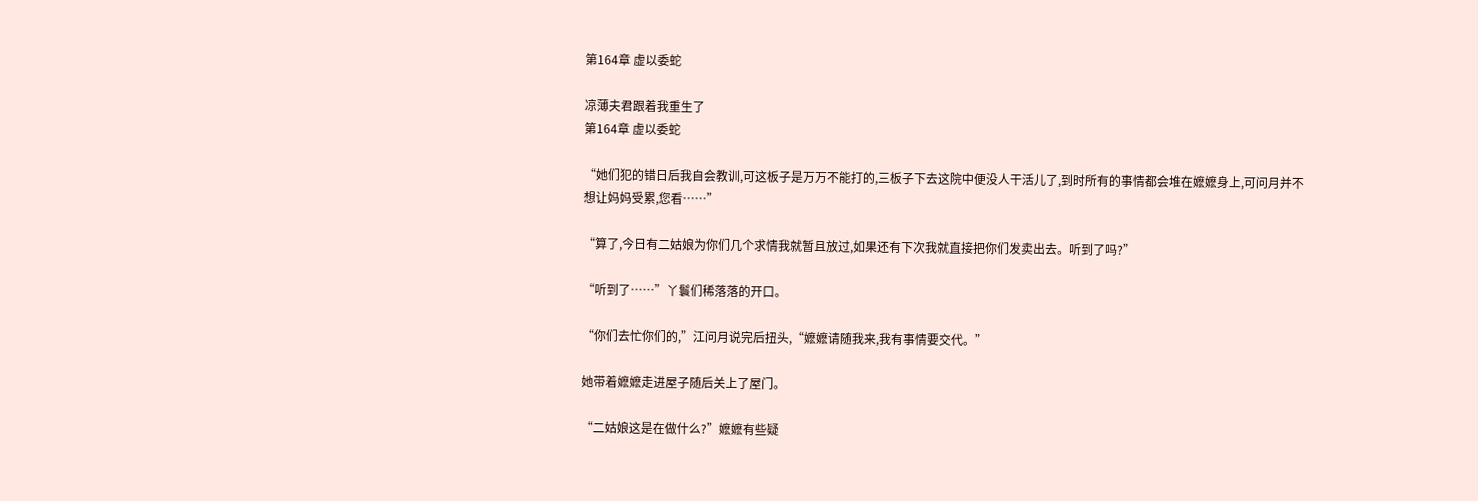第164章 虚以委蛇

凉薄夫君跟着我重生了
第164章 虚以委蛇

“她们犯的错日后我自会教训,可这板子是万万不能打的,三板子下去这院中便没人干活儿了,到时所有的事情都会堆在嬷嬷身上,可问月并不想让妈妈受累,您看……”

“算了,今日有二姑娘为你们几个求情我就暂且放过,如果还有下次我就直接把你们发卖出去。听到了吗?”

“听到了……”丫鬟们稀落落的开口。

“你们去忙你们的,”江问月说完后扭头,“嬷嬷请随我来,我有事情要交代。”

她带着嬷嬷走进屋子随后关上了屋门。

“二姑娘这是在做什么?”嬷嬷有些疑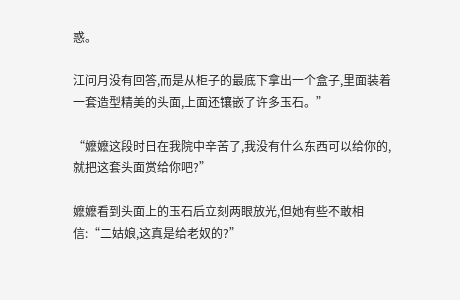惑。

江问月没有回答,而是从柜子的最底下拿出一个盒子,里面装着一套造型精美的头面,上面还镶嵌了许多玉石。”

“嬷嬷这段时日在我院中辛苦了,我没有什么东西可以给你的,就把这套头面赏给你吧?”

嬷嬷看到头面上的玉石后立刻两眼放光,但她有些不敢相信:“二姑娘,这真是给老奴的?”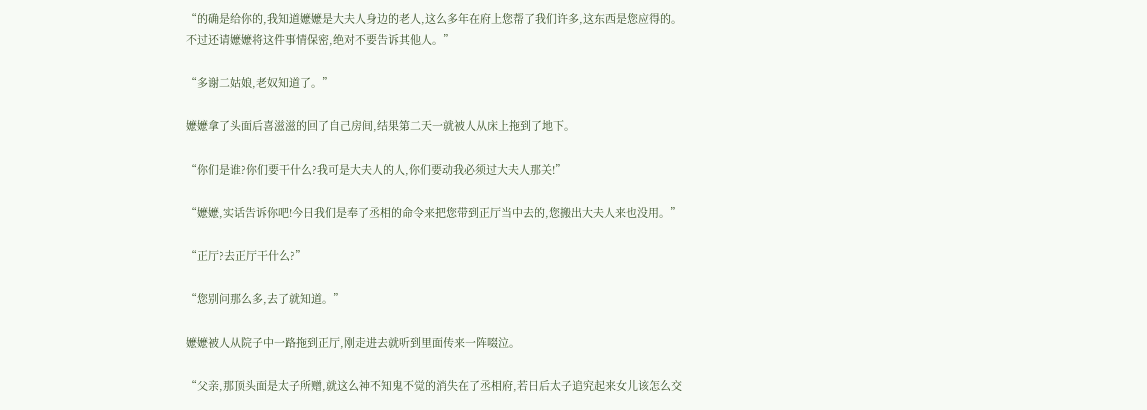“的确是给你的,我知道嬷嬷是大夫人身边的老人,这么多年在府上您帮了我们许多,这东西是您应得的。不过还请嬷嬷将这件事情保密,绝对不要告诉其他人。”

“多谢二姑娘,老奴知道了。”

嬷嬷拿了头面后喜滋滋的回了自己房间,结果第二天一就被人从床上拖到了地下。

“你们是谁?你们要干什么?我可是大夫人的人,你们要动我必须过大夫人那关!”

“嬷嬷,实话告诉你吧!今日我们是奉了丞相的命令来把您带到正厅当中去的,您搬出大夫人来也没用。”

“正厅?去正厅干什么?”

“您别问那么多,去了就知道。”

嬷嬷被人从院子中一路拖到正厅,刚走进去就听到里面传来一阵啜泣。

“父亲,那顶头面是太子所赠,就这么神不知鬼不觉的消失在了丞相府,若日后太子追究起来女儿该怎么交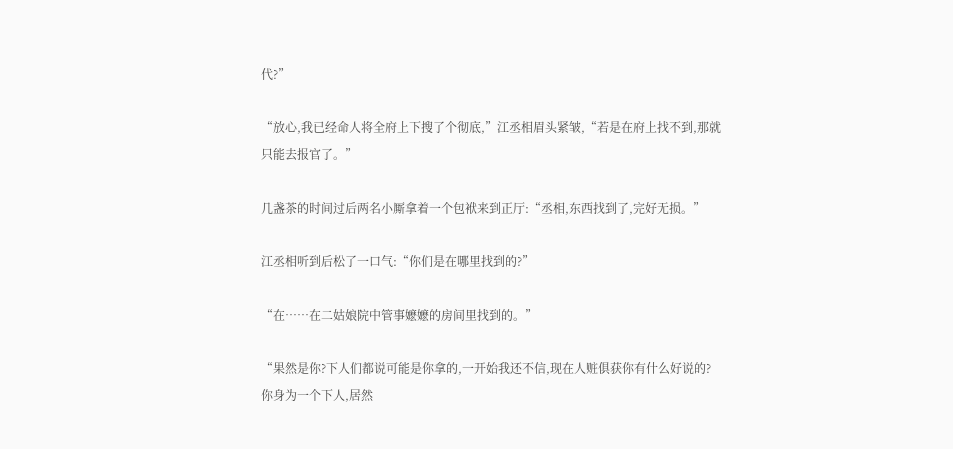代?”

“放心,我已经命人将全府上下搜了个彻底,”江丞相眉头紧皱,“若是在府上找不到,那就只能去报官了。”

几盏茶的时间过后两名小厮拿着一个包袱来到正厅:“丞相,东西找到了,完好无损。”

江丞相听到后松了一口气:“你们是在哪里找到的?”

“在……在二姑娘院中管事嬷嬷的房间里找到的。”

“果然是你?下人们都说可能是你拿的,一开始我还不信,现在人赃俱获你有什么好说的?你身为一个下人,居然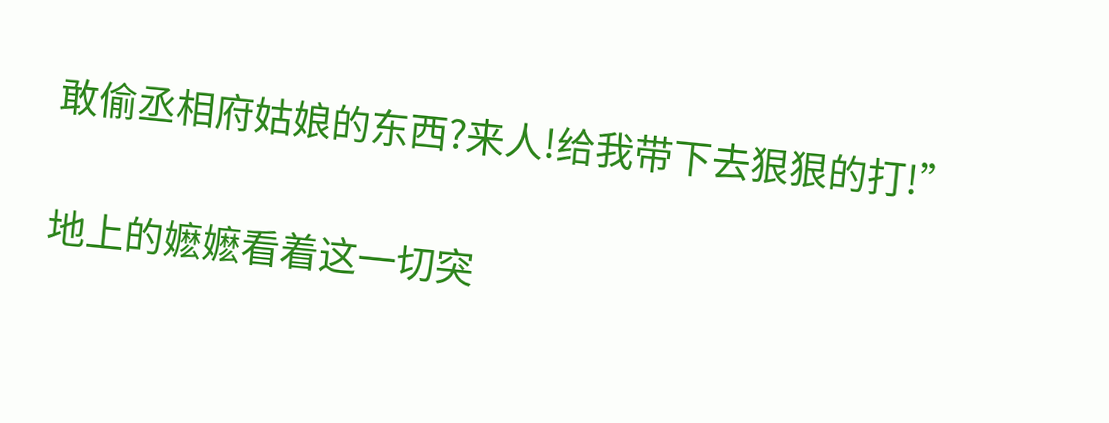敢偷丞相府姑娘的东西?来人!给我带下去狠狠的打!”

地上的嬷嬷看着这一切突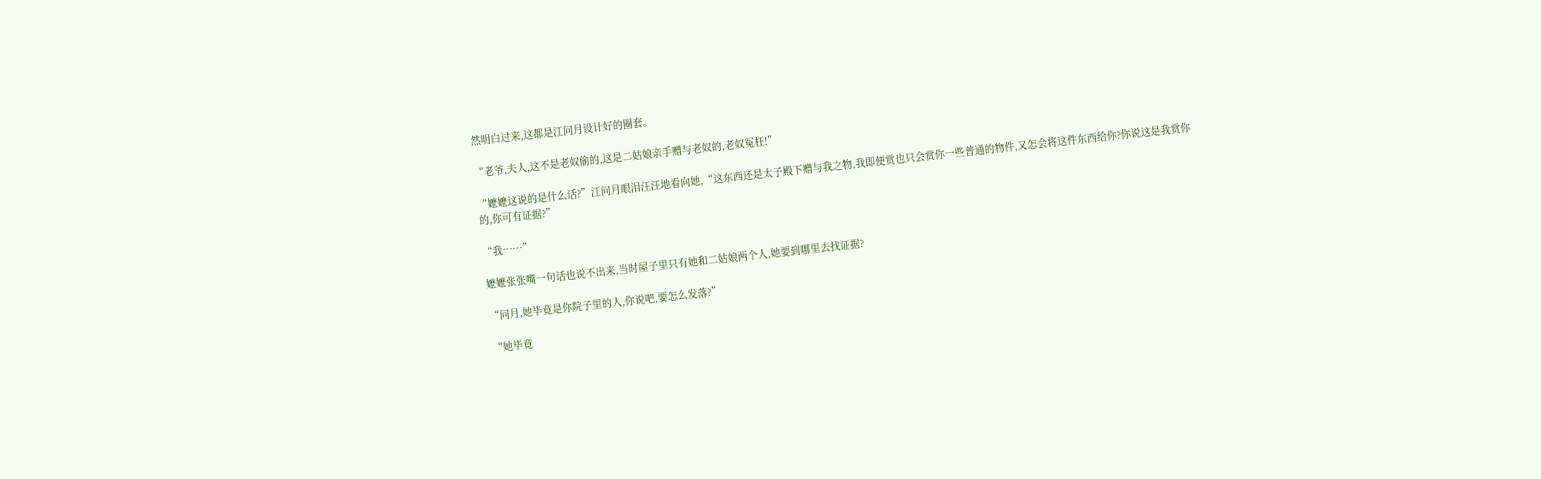然明白过来,这都是江问月设计好的圈套。

“老爷,夫人,这不是老奴偷的,这是二姑娘亲手赠与老奴的,老奴冤枉!”

“嬷嬷这说的是什么话?”江问月眼泪汪汪地看向她,“这东西还是太子殿下赠与我之物,我即便赏也只会赏你一些普通的物件,又怎会将这件东西给你?你说这是我赏你的,你可有证据?”

“我……”

嬷嬷张张嘴一句话也说不出来,当时屋子里只有她和二姑娘两个人,她要到哪里去找证据?

“问月,她毕竟是你院子里的人,你说吧,要怎么发落?”

“她毕竟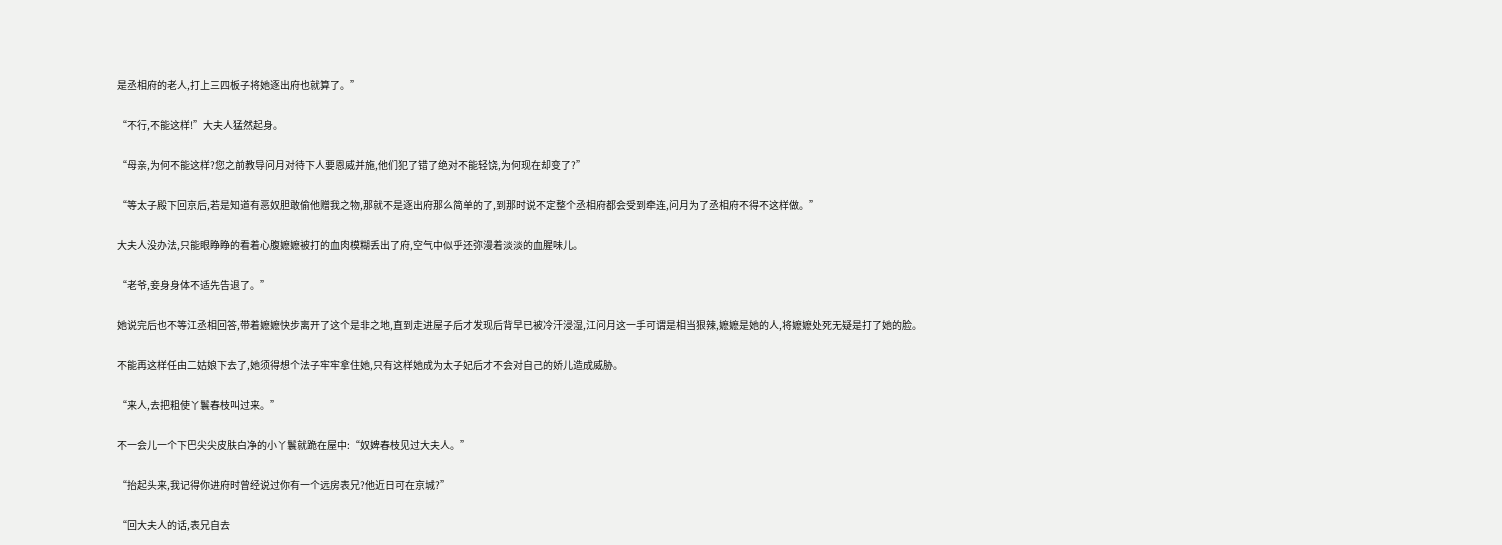是丞相府的老人,打上三四板子将她逐出府也就算了。”

“不行,不能这样!”大夫人猛然起身。

“母亲,为何不能这样?您之前教导问月对待下人要恩威并施,他们犯了错了绝对不能轻饶,为何现在却变了?”

“等太子殿下回京后,若是知道有恶奴胆敢偷他赠我之物,那就不是逐出府那么简单的了,到那时说不定整个丞相府都会受到牵连,问月为了丞相府不得不这样做。”

大夫人没办法,只能眼睁睁的看着心腹嬷嬷被打的血肉模糊丢出了府,空气中似乎还弥漫着淡淡的血腥味儿。

“老爷,妾身身体不适先告退了。”

她说完后也不等江丞相回答,带着嬷嬷快步离开了这个是非之地,直到走进屋子后才发现后背早已被冷汗浸湿,江问月这一手可谓是相当狠辣,嬷嬷是她的人,将嬷嬷处死无疑是打了她的脸。

不能再这样任由二姑娘下去了,她须得想个法子牢牢拿住她,只有这样她成为太子妃后才不会对自己的娇儿造成威胁。

“来人,去把粗使丫鬟春枝叫过来。”

不一会儿一个下巴尖尖皮肤白净的小丫鬟就跪在屋中:“奴婢春枝见过大夫人。”

“抬起头来,我记得你进府时曾经说过你有一个远房表兄?他近日可在京城?”

“回大夫人的话,表兄自去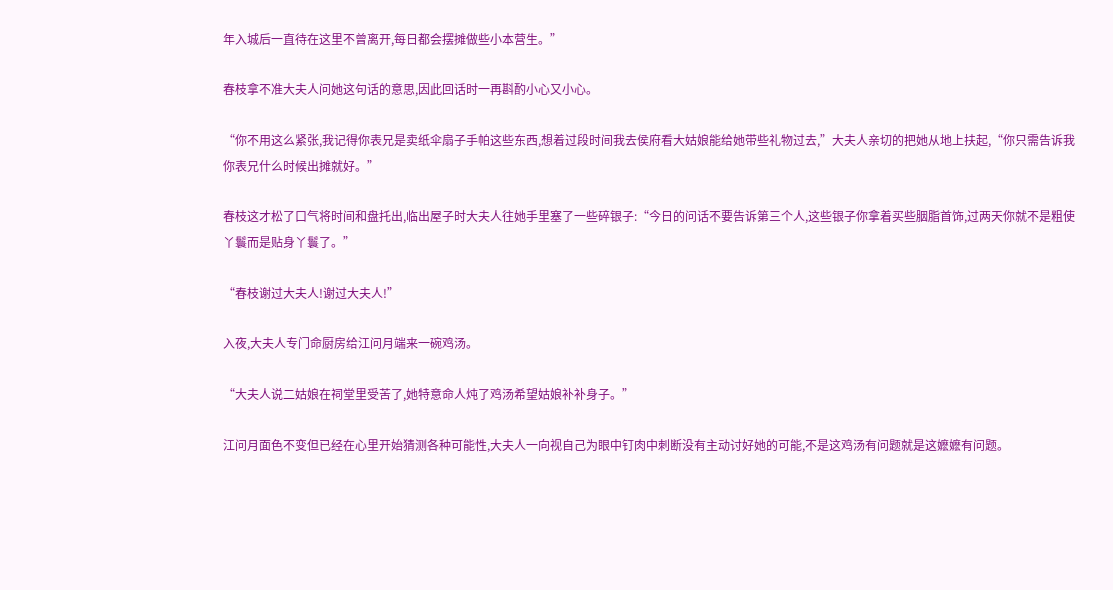年入城后一直待在这里不曾离开,每日都会摆摊做些小本营生。”

春枝拿不准大夫人问她这句话的意思,因此回话时一再斟酌小心又小心。

“你不用这么紧张,我记得你表兄是卖纸伞扇子手帕这些东西,想着过段时间我去侯府看大姑娘能给她带些礼物过去,”大夫人亲切的把她从地上扶起,“你只需告诉我你表兄什么时候出摊就好。”

春枝这才松了口气将时间和盘托出,临出屋子时大夫人往她手里塞了一些碎银子:“今日的问话不要告诉第三个人,这些银子你拿着买些胭脂首饰,过两天你就不是粗使丫鬟而是贴身丫鬟了。”

“春枝谢过大夫人!谢过大夫人!”

入夜,大夫人专门命厨房给江问月端来一碗鸡汤。

“大夫人说二姑娘在祠堂里受苦了,她特意命人炖了鸡汤希望姑娘补补身子。”

江问月面色不变但已经在心里开始猜测各种可能性,大夫人一向视自己为眼中钉肉中刺断没有主动讨好她的可能,不是这鸡汤有问题就是这嬷嬷有问题。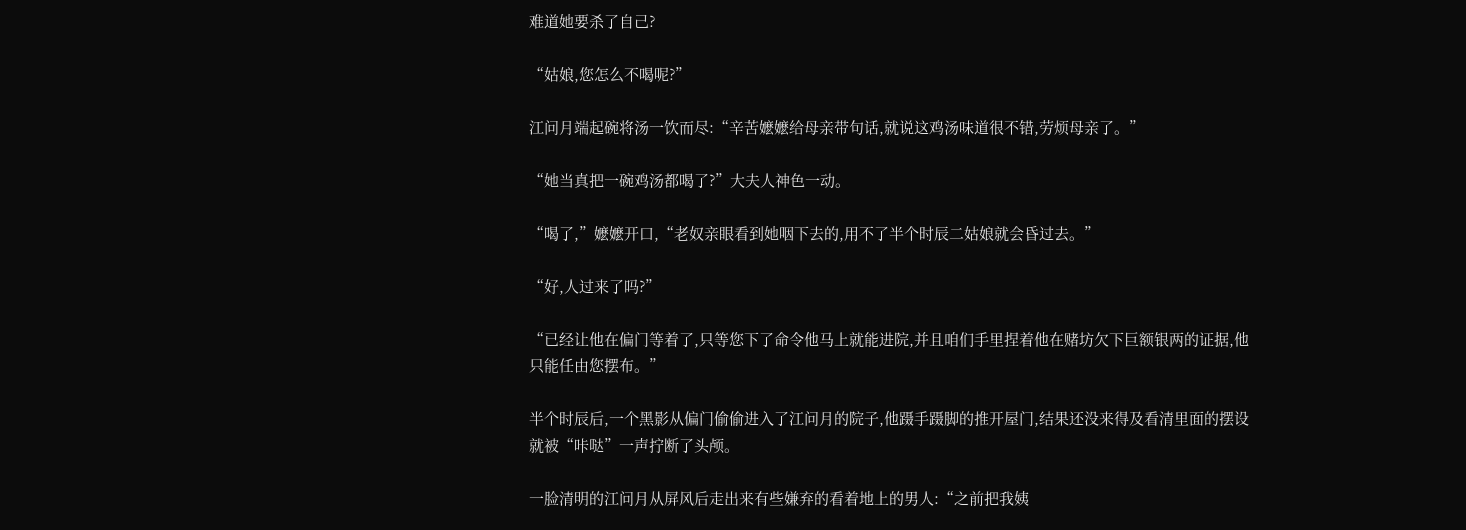难道她要杀了自己?

“姑娘,您怎么不喝呢?”

江问月端起碗将汤一饮而尽:“辛苦嬷嬷给母亲带句话,就说这鸡汤味道很不错,劳烦母亲了。”

“她当真把一碗鸡汤都喝了?”大夫人神色一动。

“喝了,”嬷嬷开口,“老奴亲眼看到她咽下去的,用不了半个时辰二姑娘就会昏过去。”

“好,人过来了吗?”

“已经让他在偏门等着了,只等您下了命令他马上就能进院,并且咱们手里捏着他在赌坊欠下巨额银两的证据,他只能任由您摆布。”

半个时辰后,一个黑影从偏门偷偷进入了江问月的院子,他蹑手蹑脚的推开屋门,结果还没来得及看清里面的摆设就被“咔哒”一声拧断了头颅。

一脸清明的江问月从屏风后走出来有些嫌弃的看着地上的男人:“之前把我姨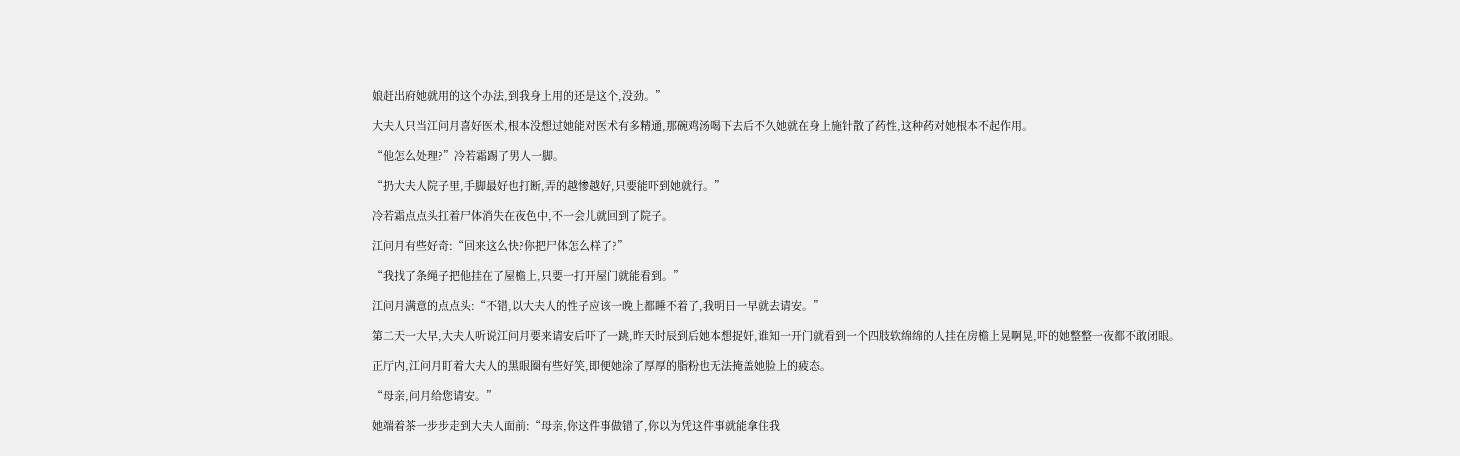娘赶出府她就用的这个办法,到我身上用的还是这个,没劲。”

大夫人只当江问月喜好医术,根本没想过她能对医术有多精通,那碗鸡汤喝下去后不久她就在身上施针散了药性,这种药对她根本不起作用。

“他怎么处理?”冷若霜踢了男人一脚。

“扔大夫人院子里,手脚最好也打断,弄的越惨越好,只要能吓到她就行。”

冷若霜点点头扛着尸体消失在夜色中,不一会儿就回到了院子。

江问月有些好奇:“回来这么快?你把尸体怎么样了?”

“我找了条绳子把他挂在了屋檐上,只要一打开屋门就能看到。”

江问月满意的点点头:“不错,以大夫人的性子应该一晚上都睡不着了,我明日一早就去请安。”

第二天一大早,大夫人听说江问月要来请安后吓了一跳,昨天时辰到后她本想捉奸,谁知一开门就看到一个四肢软绵绵的人挂在房檐上晃啊晃,吓的她整整一夜都不敢闭眼。

正厅内,江问月盯着大夫人的黑眼圈有些好笑,即便她涂了厚厚的脂粉也无法掩盖她脸上的疲态。

“母亲,问月给您请安。”

她端着茶一步步走到大夫人面前:“母亲,你这件事做错了,你以为凭这件事就能拿住我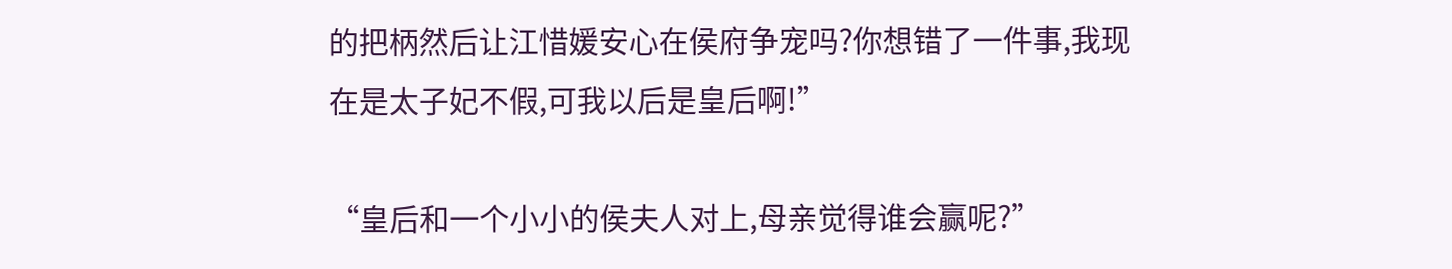的把柄然后让江惜媛安心在侯府争宠吗?你想错了一件事,我现在是太子妃不假,可我以后是皇后啊!”

“皇后和一个小小的侯夫人对上,母亲觉得谁会赢呢?”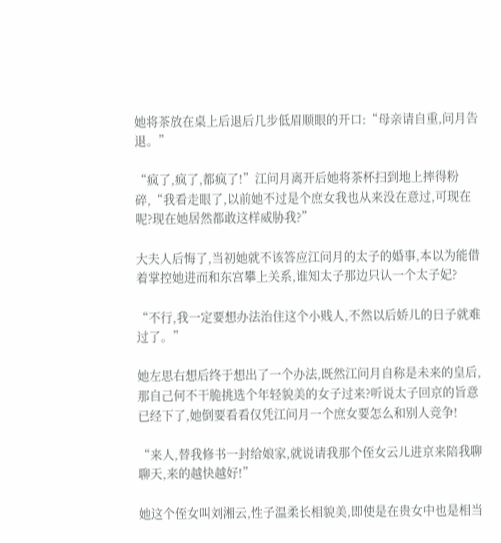她将茶放在桌上后退后几步低眉顺眼的开口:“母亲请自重,问月告退。”

“疯了,疯了,都疯了!”江问月离开后她将茶杯扫到地上摔得粉碎,“我看走眼了,以前她不过是个庶女我也从来没在意过,可现在呢?现在她居然都敢这样威胁我?”

大夫人后悔了,当初她就不该答应江问月的太子的婚事,本以为能借着掌控她进而和东宫攀上关系,谁知太子那边只认一个太子妃?

“不行,我一定要想办法治住这个小贱人,不然以后娇儿的日子就难过了。”

她左思右想后终于想出了一个办法,既然江问月自称是未来的皇后,那自己何不干脆挑选个年轻貌美的女子过来?听说太子回京的旨意已经下了,她倒要看看仅凭江问月一个庶女要怎么和别人竞争!

“来人,替我修书一封给娘家,就说请我那个侄女云儿进京来陪我聊聊天,来的越快越好!”

她这个侄女叫刘湘云,性子温柔长相貌美,即使是在贵女中也是相当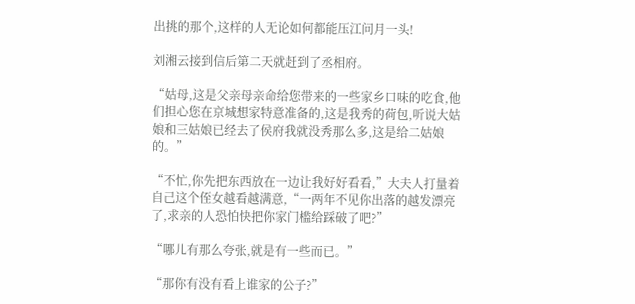出挑的那个,这样的人无论如何都能压江问月一头!

刘湘云接到信后第二天就赶到了丞相府。

“姑母,这是父亲母亲命给您带来的一些家乡口味的吃食,他们担心您在京城想家特意准备的,这是我秀的荷包,听说大姑娘和三姑娘已经去了侯府我就没秀那么多,这是给二姑娘的。”

“不忙,你先把东西放在一边让我好好看看,”大夫人打量着自己这个侄女越看越满意,“一两年不见你出落的越发漂亮了,求亲的人恐怕快把你家门槛给踩破了吧?”

“哪儿有那么夸张,就是有一些而已。”

“那你有没有看上谁家的公子?”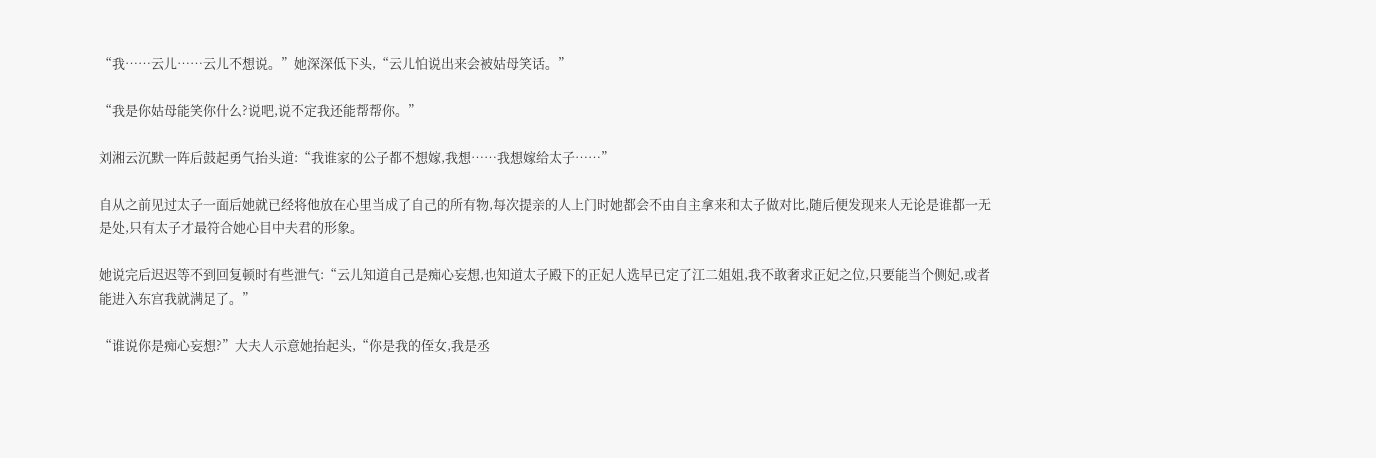“我……云儿……云儿不想说。”她深深低下头,“云儿怕说出来会被姑母笑话。”

“我是你姑母能笑你什么?说吧,说不定我还能帮帮你。”

刘湘云沉默一阵后鼓起勇气抬头道:“我谁家的公子都不想嫁,我想……我想嫁给太子……”

自从之前见过太子一面后她就已经将他放在心里当成了自己的所有物,每次提亲的人上门时她都会不由自主拿来和太子做对比,随后便发现来人无论是谁都一无是处,只有太子才最符合她心目中夫君的形象。

她说完后迟迟等不到回复顿时有些泄气:“云儿知道自己是痴心妄想,也知道太子殿下的正妃人选早已定了江二姐姐,我不敢奢求正妃之位,只要能当个侧妃,或者能进入东宫我就满足了。”

“谁说你是痴心妄想?”大夫人示意她抬起头,“你是我的侄女,我是丞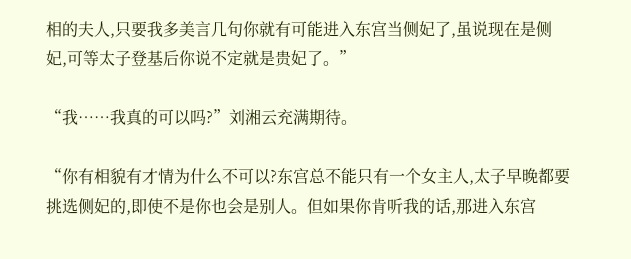相的夫人,只要我多美言几句你就有可能进入东宫当侧妃了,虽说现在是侧妃,可等太子登基后你说不定就是贵妃了。”

“我……我真的可以吗?”刘湘云充满期待。

“你有相貌有才情为什么不可以?东宫总不能只有一个女主人,太子早晚都要挑选侧妃的,即使不是你也会是别人。但如果你肯听我的话,那进入东宫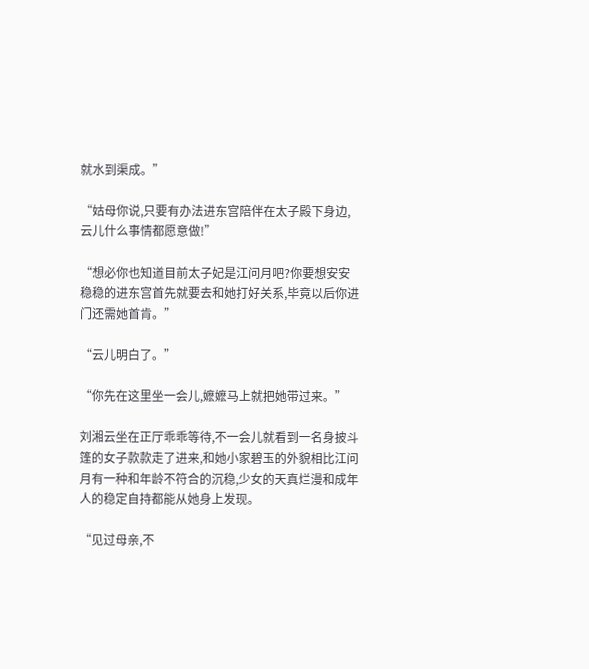就水到渠成。”

“姑母你说,只要有办法进东宫陪伴在太子殿下身边,云儿什么事情都愿意做!”

“想必你也知道目前太子妃是江问月吧?你要想安安稳稳的进东宫首先就要去和她打好关系,毕竟以后你进门还需她首肯。”

“云儿明白了。”

“你先在这里坐一会儿,嬷嬷马上就把她带过来。”

刘湘云坐在正厅乖乖等待,不一会儿就看到一名身披斗篷的女子款款走了进来,和她小家碧玉的外貌相比江问月有一种和年龄不符合的沉稳,少女的天真烂漫和成年人的稳定自持都能从她身上发现。

“见过母亲,不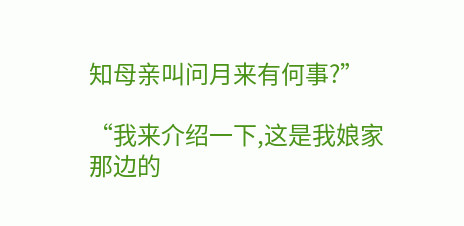知母亲叫问月来有何事?”

“我来介绍一下,这是我娘家那边的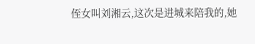侄女叫刘湘云,这次是进城来陪我的,她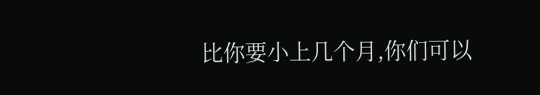比你要小上几个月,你们可以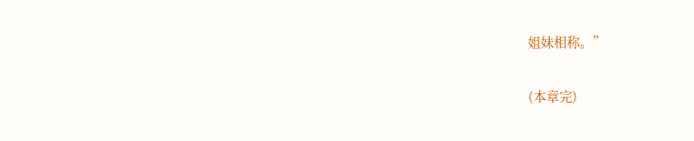姐妹相称。”

(本章完)